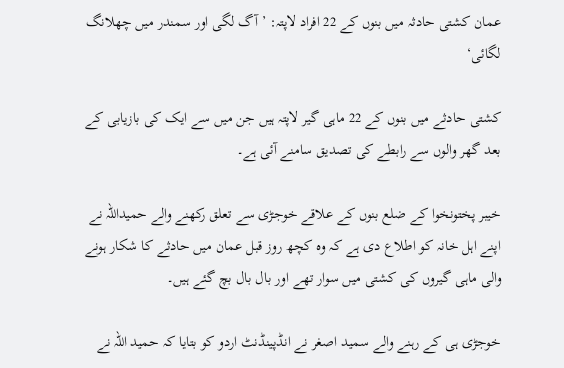عمان کشتی حادثہ میں بنوں کے 22 افراد لاپتہ: ’آگ لگی اور سمندر میں چھلانگ لگائی‘

کشتی حادثے میں بنوں کے 22 ماہی گیر لاپتہ ہیں جن میں سے ایک کی بازیابی کے بعد گھر والوں سے رابطے کی تصدیق سامنے آئی ہے۔

خیبر پختونخوا کے ضلع بنوں کے علاقے خوجڑی سے تعلق رکھنے والے حمیداللہ نے اپنے اہل خانہ کو اطلاع دی ہے کہ وہ کچھ روز قبل عمان میں حادثے کا شکار ہونے والی ماہی گیروں کی کشتی میں سوار تھے اور بال بال بچ گئے ہیں۔

خوجڑی ہی کے رہنے والے سمید اصغر نے انڈپینڈنٹ اردو کو بتایا کہ حمید اللہ نے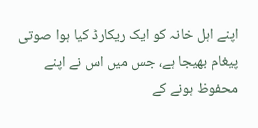اپنے اہل خانہ کو ایک ریکارڈ کیا ہوا صوتی پیغام بھیجا ہے، جس میں اس نے اپنے محفوظ ہونے کے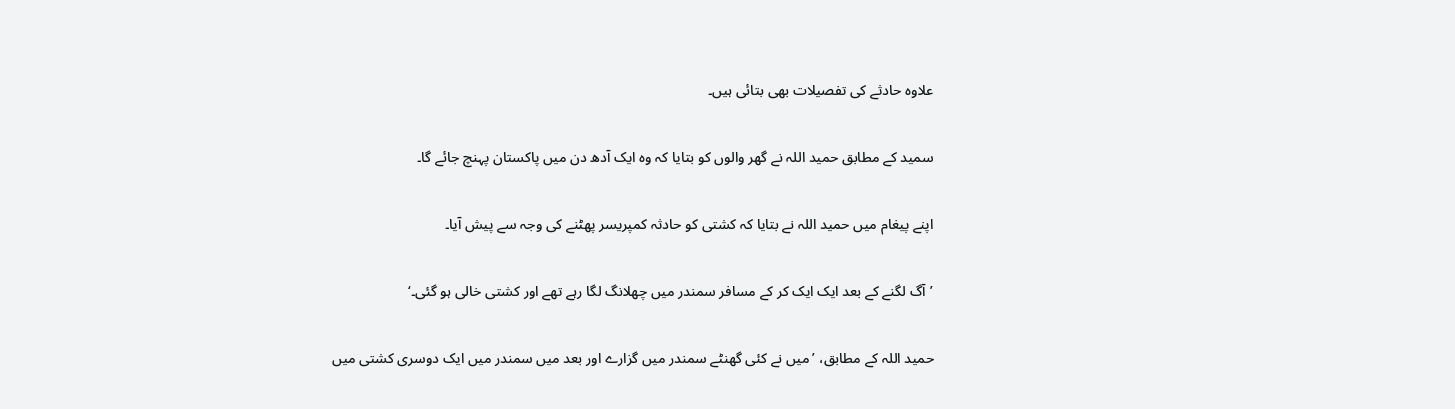علاوہ حادثے کی تفصیلات بھی بتائی ہیں۔

سمید کے مطابق حمید اللہ نے گھر والوں کو بتایا کہ وہ ایک آدھ دن میں پاکستان پہنچ جائے گا۔

اپنے پیغام میں حمید اللہ نے بتایا کہ کشتی کو حادثہ کمپریسر پھٹنے کی وجہ سے پیش آیا۔

’آگ لگنے کے بعد ایک ایک کر کے مسافر سمندر میں چھلانگ لگا رہے تھے اور کشتی خالی ہو گئی۔‘

حمید اللہ کے مطابق، ’میں نے کئی گھنٹے سمندر میں گزارے اور بعد میں سمندر میں ایک دوسری کشتی میں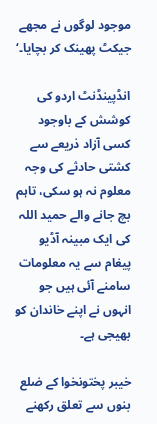موجود لوگوں نے مجھے جیکٹ پھینک کر بچایا۔‘

انڈپینڈنٹ اردو کی کوشش کے باوجود کسی آزاد ذریعے سے کشتی حادثے کی وجہ معلوم نہ ہو سکی، تاہم بچ جانے والے حمید اللہ کی ایک مبینہ آڈیو پیغام سے یہ معلومات سامنے آئی ہیں جو انہوں نے اپنے خاندان کو بھیجی ہے۔

خیبر پختونخوا کے ضلع بنوں سے تعلق رکھنے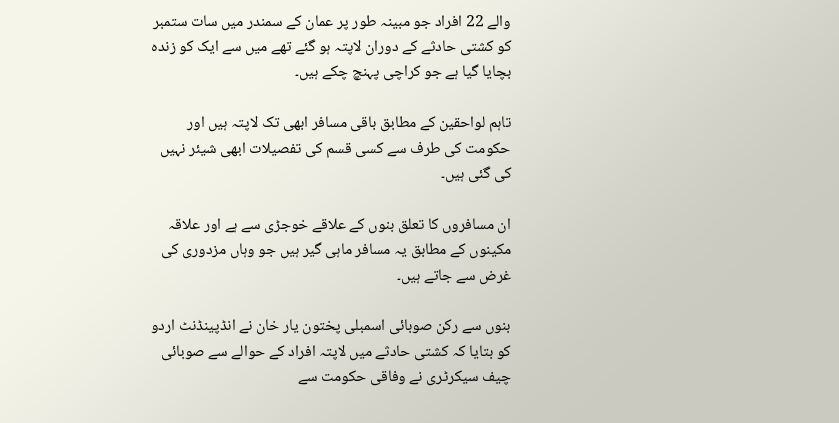والے 22 افراد جو مبینہ طور پر عمان کے سمندر میں سات ستمبر کو کشتی حادثے کے دوران لاپتہ ہو گئے تھے میں سے ایک کو زندہ بچایا گیا ہے جو کراچی پہنچ چکے ہیں۔

تاہم لواحقین کے مطابق باقی مسافر ابھی تک لاپتہ ہیں اور حکومت کی طرف سے کسی قسم کی تفصیلات ابھی شیئر نہیں کی گئی ہیں۔

ان مسافروں کا تعلق بنوں کے علاقے خوجڑی سے ہے اور علاقہ مکینوں کے مطابق یہ مسافر ماہی گیر ہیں جو وہاں مزدوری کی غرض سے جاتے ہیں۔

بنوں سے رکن صوبائی اسمبلی پختون یار خان نے انڈپینڈنٹ اردو کو بتایا کہ کشتی حادثے میں لاپتہ افراد کے حوالے سے صوبائی چیف سیکرٹری نے وفاقی حکومت سے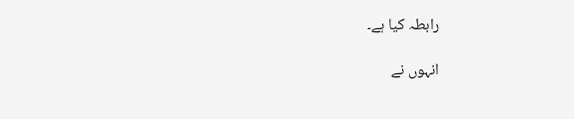رابطہ کیا ہے۔

انہوں نے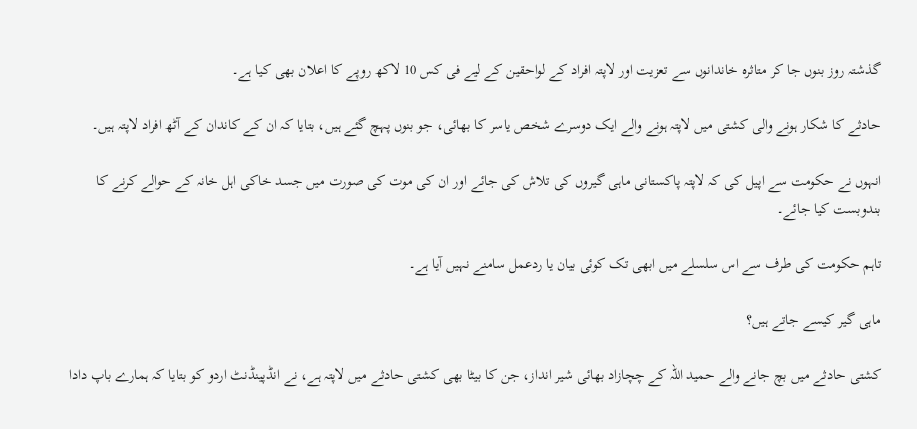گذشتہ روز بنوں جا کر متاثرہ خاندانوں سے تعزیت اور لاپتہ افراد کے لواحقین کے لیے فی کس 10 لاکھ روپے کا اعلان بھی کیا ہے۔

حادثے کا شکار ہونے والی کشتی میں لاپتہ ہونے والے ایک دوسرے شخص یاسر کا بھائی، جو بنوں پہچ گئے ہیں، بتایا کہ ان کے کاندان کے آٹھ افراد لاپتہ ہیں۔

انہوں نے حکومت سے اپیل کی کہ لاپتہ پاکستانی ماہی گیروں کی تلاش کی جائے اور ان کی موت کی صورت میں جسد خاکی اہل خانہ کے حوالے کرنے کا بندوبست کیا جائے۔

تاہم حکومت کی طرف سے اس سلسلے میں ابھی تک کوئی بیان یا ردعمل سامنے نہیں آیا ہے۔

ماہی گیر کیسے جاتے ہیں؟

کشتی حادثے میں بچ جانے والے حمید اللہ کے چچازاد بھائی شیر انداز، جن کا بیٹا بھی کشتی حادثے میں لاپتہ ہے، نے انڈپینڈنٹ اردو کو بتایا کہ ہمارے باپ دادا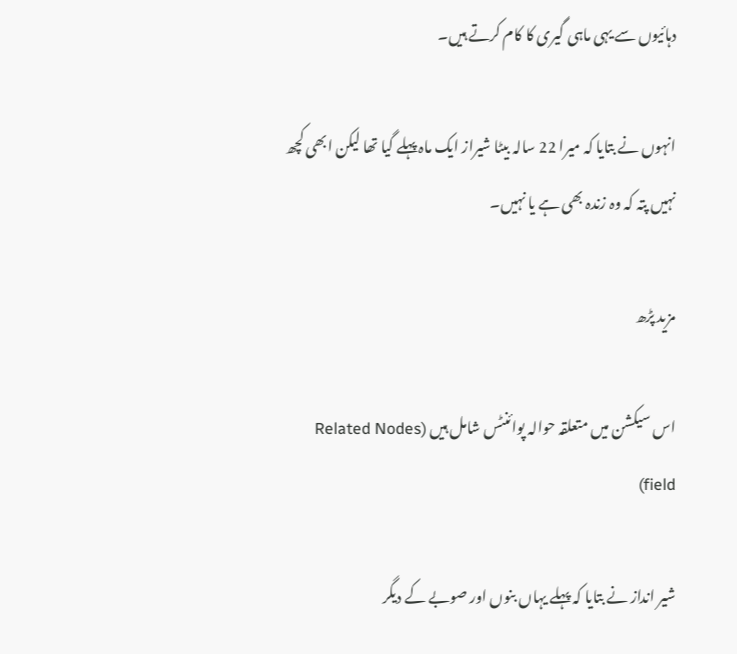دہائیوں سے یہی ماہی گیری کا کام کرتے ہیں۔

انہوں نے بتایا کہ میرا 22 سالہ بیٹا شیراز ایک ماہ پہلے گیا تھا لیکن ابھی کچھ نہیں پتہ کہ وہ زندہ بھی ہے یا نہیں۔

مزید پڑھ

اس سیکشن میں متعلقہ حوالہ پوائنٹس شامل ہیں (Related Nodes field)

شیر انداز نے بتایا کہ پہلے یہاں بنوں اور صوبے کے دیگر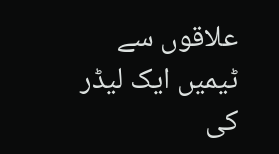علاقوں سے ٹیمیں ایک لیڈر کی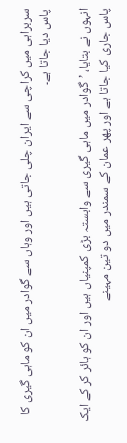سربراہی میں کراچی سے ایران چلی جاتی ہیں اور وہاں سے گوادر میں ان کو ماہی گیری کا پاس دیا جاتا ہے۔

انہوں نے بتایا، ’گوادر میں ماہی گیری سے وابستہ بڑی کمپنیاں ہیں اور ان کو ہائر کر کے ایک پاس جاری کیا جاتا ہے اور پھر عمان کے سمندر میں دو تین مہینے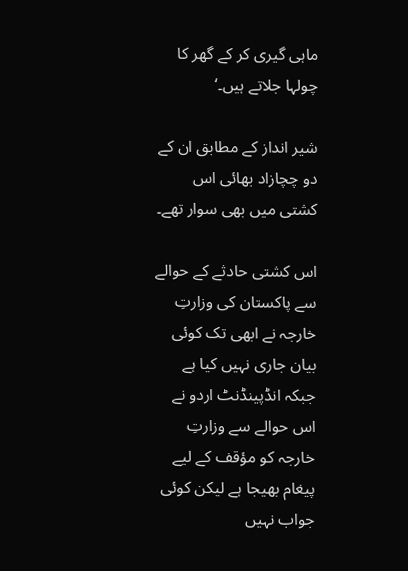ماہی گیری کر کے گھر کا چولہا جلاتے ہیں۔‘

شیر انداز کے مطابق ان کے دو چچازاد بھائی اس کشتی میں بھی سوار تھے۔

اس کشتی حادثے کے حوالے سے پاکستان کی وزارتِ خارجہ نے ابھی تک کوئی بیان جاری نہیں کیا ہے جبکہ انڈپینڈنٹ اردو نے اس حوالے سے وزارتِ خارجہ کو مؤقف کے لیے پیغام بھیجا ہے لیکن کوئی جواب نہیں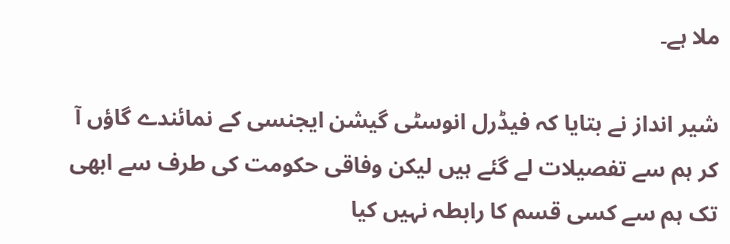ملا ہے۔

شیر انداز نے بتایا کہ فیڈرل انوسٹی گیشن ایجنسی کے نمائندے گاؤں آ کر ہم سے تفصیلات لے گئے ہیں لیکن وفاقی حکومت کی طرف سے ابھی تک ہم سے کسی قسم کا رابطہ نہیں کیا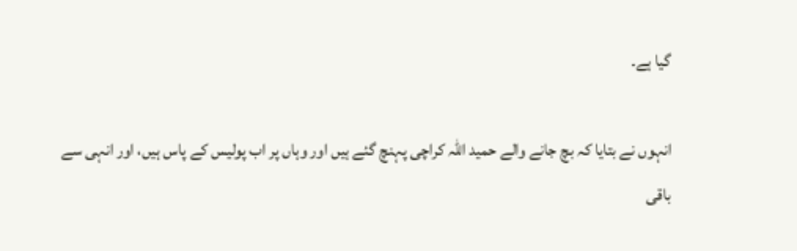گیا ہے۔

انہوں نے بتایا کہ بچ جانے والے حمید اللہ کراچی پہنچ گئے ہیں اور وہاں پر اب پولیس کے پاس ہیں، اور انہی سے باقی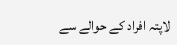لاپتہ افراد کے حوالے سے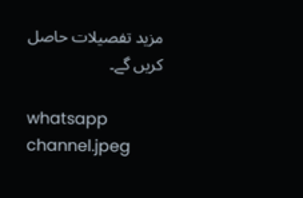مزید تفصیلات حاصل کریں گے۔

whatsapp channel.jpeg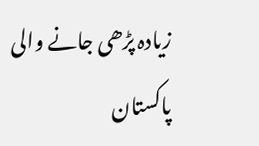زیادہ پڑھی جانے والی پاکستان